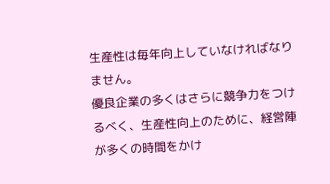生産性は毎年向上していなければなりません。
優良企業の多くはさらに競争力をつけるべく、生産性向上のために、経営陣が多くの時間をかけ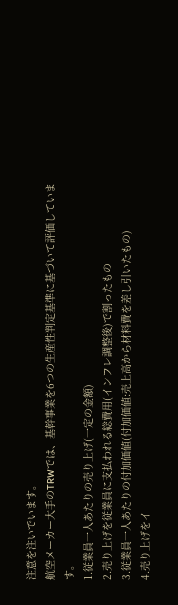注意を注いでいます。
航空メーカー大手のTRWでは、基幹事業を6つの生産性判定基準に基づいて評価しています。
1.従業員一人あたりの売り上げ(一定の金額)
2.売り上げを従業員に支払われる総費用(インフレ調整後)で割ったもの
3.従業員一人あたりの付加価値(付加価値:売上高から材料費を差し引いたもの)
4.売り上げをイ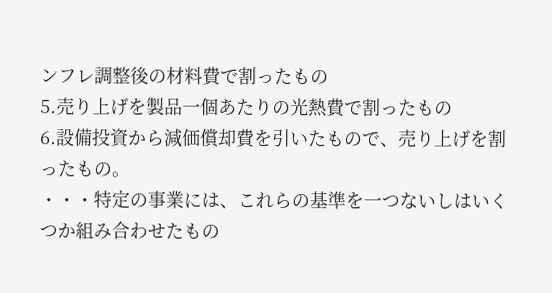ンフレ調整後の材料費で割ったもの
5.売り上げを製品一個あたりの光熱費で割ったもの
6.設備投資から減価償却費を引いたもので、売り上げを割ったもの。
・・・特定の事業には、これらの基準を一つないしはいくつか組み合わせたもの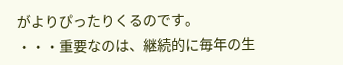がよりぴったりくるのです。
・・・重要なのは、継続的に毎年の生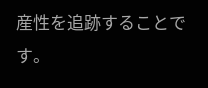産性を追跡することです。